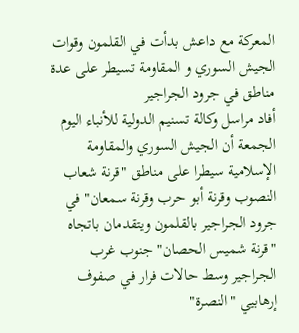المعركة مع داعش بدأت في القلمون وقوات الجيش السوري و المقاومة تسيطر على عدة مناطق في جرود الجراجير
أفاد مراسل وكالة تسنيم الدولية للأنباء اليوم الجمعة أن الجيش السوري والمقاومة الإسلامية سيطرا على مناطق "قرنة شعاب النصوب وقرنة أبو حرب وقرنة سمعان" في جرود الجراجير بالقلمون ويتقدمان باتجاه "قرنة شميس الحصان" جنوب غرب الجراجير وسط حالات فرار في صفوف إرهابيي "النصرة"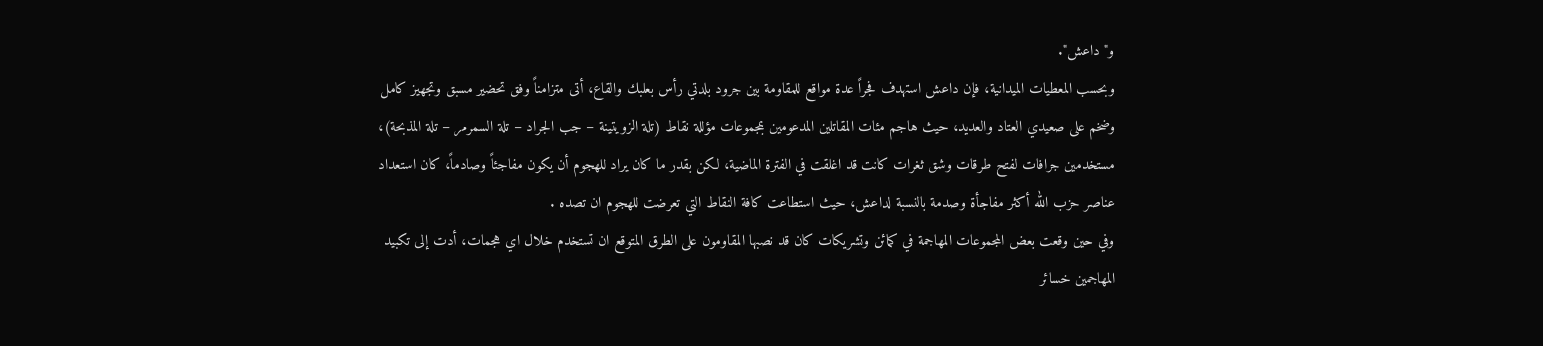و"داعش".
وبحسب المعطيات الميدانية، فإن داعش استهدف فجراً عدة مواقع للمقاومة بين جرود بلدتي رأس بعلبك والقاع، أتى متزامناً وفق تحضير مسبق وتجهيز كامل وضخم على صعيدي العتاد والعديد، حيث هاجم مئات المقاتلين المدعومين بمجموعات مؤللة نقاط (تلة الزويتينة – جب الجراد – تلة السمرمر – تلة المذبحة)، مستخدمين جرافات لفتح طرقات وشق ثغرات كانت قد اغلقت في الفترة الماضية، لكن بقدر ما كان يراد للهجوم أن يكون مفاجئاً وصادماً، كان استعداد عناصر حزب الله أكثر مفاجأة وصدمة بالنسبة لداعش، حيث استطاعت كافة النقاط التي تعرضت للهجوم ان تصده .
وفي حين وقعت بعض المجموعات المهاجمة في كمائن وتشريكات كان قد نصبها المقاومون على الطرق المتوقع ان تستخدم خلال اي هجمات، أدت إلى تكبيد المهاجمين خسائر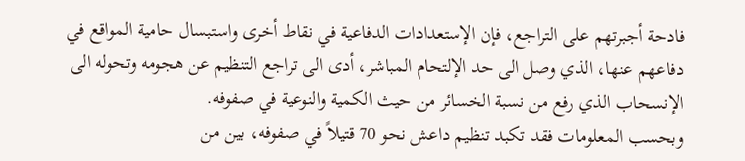فادحة أجبرتهم على التراجع، فإن الإستعدادات الدفاعية في نقاط أخرى واستبسال حامية المواقع في دفاعهم عنها، الذي وصل الى حد الإلتحام المباشر، أدى الى تراجع التنظيم عن هجومه وتحوله الى الإنسحاب الذي رفع من نسبة الخسائر من حيث الكمية والنوعية في صفوفه.
وبحسب المعلومات فقد تكبد تنظيم داعش نحو 70 قتيلاً في صفوفه، بين من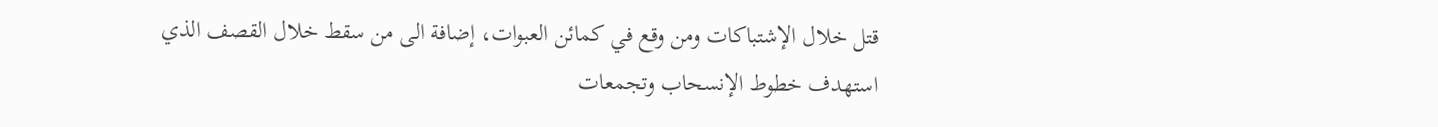قتل خلال الإشتباكات ومن وقع في كمائن العبوات، إضافة الى من سقط خلال القصف الذي استهدف خطوط الإنسحاب وتجمعات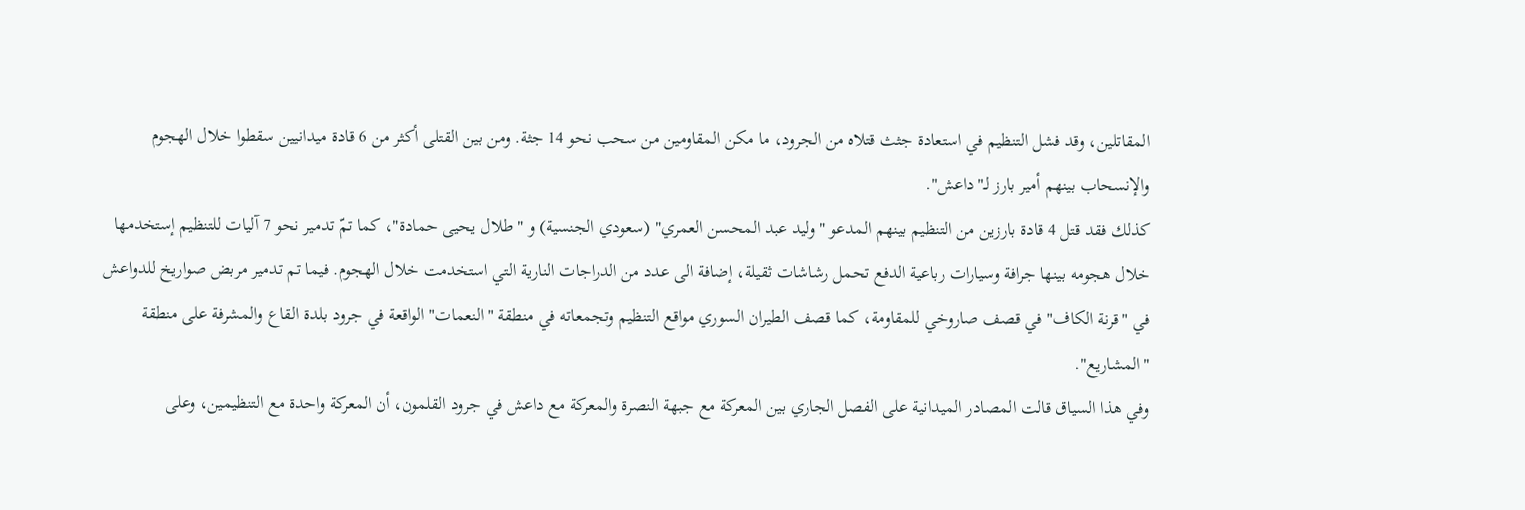المقاتلين، وقد فشل التنظيم في استعادة جثث قتلاه من الجرود، ما مكن المقاومين من سحب نحو 14 جثة. ومن بين القتلى أكثر من 6 قادة ميدانيين سقطوا خلال الهجوم والإنسحاب بينهم أمير بارز لـ"داعش".
كذلك فقد قتل 4 قادة بارزين من التنظيم بينهم المدعو "وليد عبد المحسن العمري" (سعودي الجنسية) و "طلال يحيى حمادة"، كما تمّ تدمير نحو 7 آليات للتنظيم إستخدمها خلال هجومه بينها جرافة وسيارات رباعية الدفع تحمل رشاشات ثقيلة، إضافة الى عدد من الدراجات النارية التي استخدمت خلال الهجوم. فيما تم تدمير مربض صواريخ للدواعش في "قرنة الكاف" في قصف صاروخي للمقاومة، كما قصف الطيران السوري مواقع التنظيم وتجمعاته في منطقة "النعمات" الواقعة في جرود بلدة القاع والمشرفة على منطقة "المشاريع".
وفي هذا السياق قالت المصادر الميدانية على الفصل الجاري بين المعركة مع جبهة النصرة والمعركة مع داعش في جرود القلمون، أن المعركة واحدة مع التنظيمين، وعلى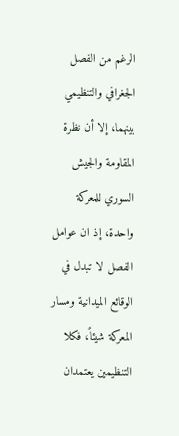الرغم من الفصل الجغرافي والتنظيمي بينهما، إلا أن نظرة المقاومة والجيش السوري للمعركة واحدة، إذ ان عوامل الفصل لا تبدل في الوقائع الميدانية ومسار المعركة شيئاً، فكلا التنظيمين يعتمدان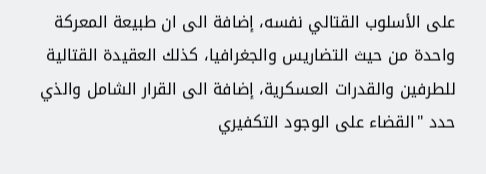على الأسلوب القتالي نفسه، إضافة الى ان طبيعة المعركة واحدة من حيث التضاريس والجغرافيا، كذلك العقيدة القتالية للطرفين والقدرات العسكرية، إضافة الى القرار الشامل والذي حدد "القضاء على الوجود التكفيري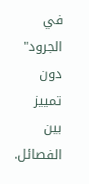في الجرود" دون تمييز بين الفصائل.